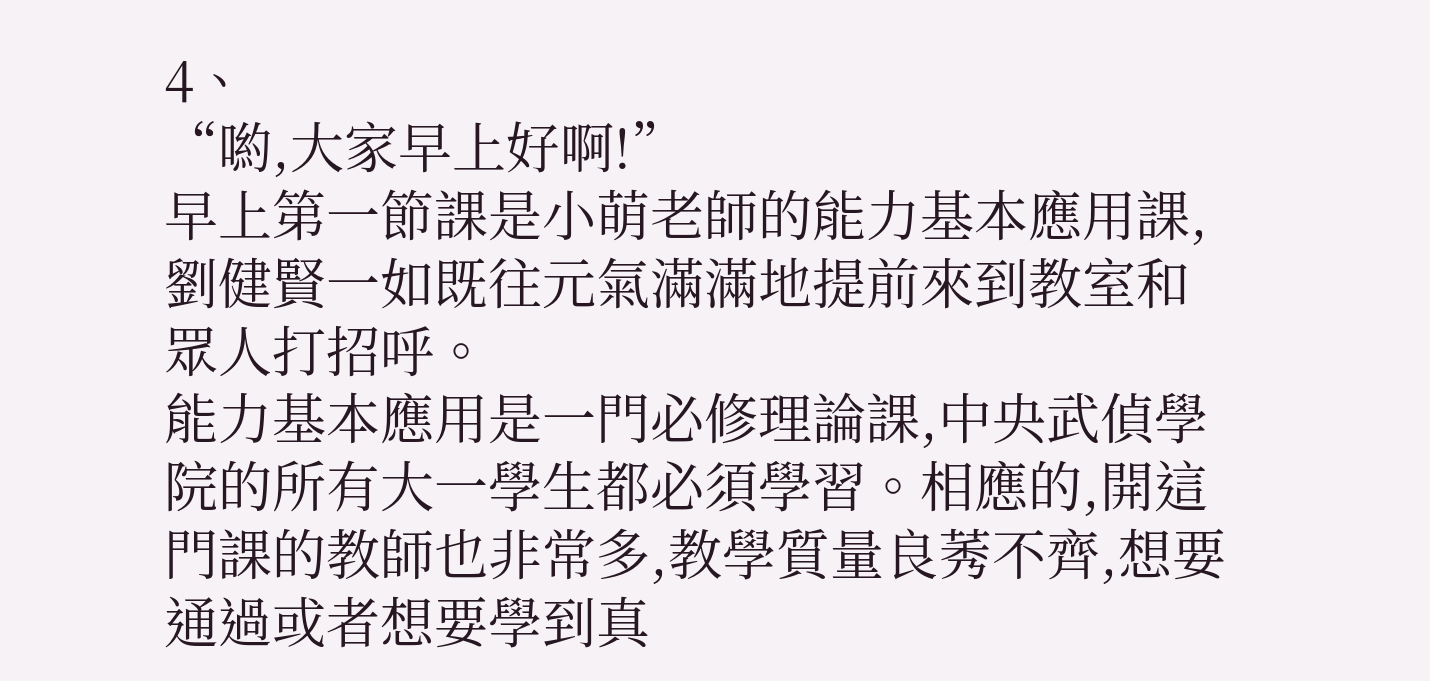4、
“喲,大家早上好啊!”
早上第一節課是小萌老師的能力基本應用課,劉健賢一如既往元氣滿滿地提前來到教室和眾人打招呼。
能力基本應用是一門必修理論課,中央武偵學院的所有大一學生都必須學習。相應的,開這門課的教師也非常多,教學質量良莠不齊,想要通過或者想要學到真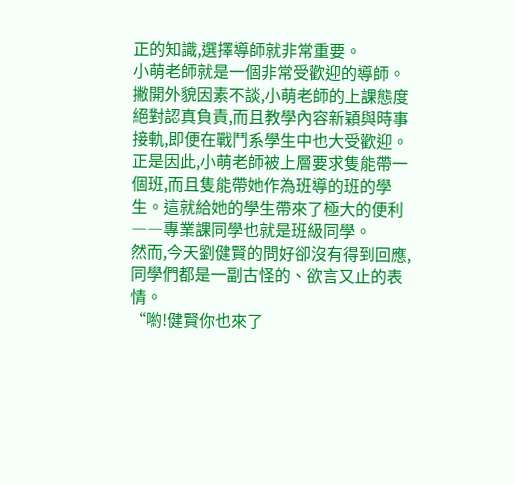正的知識,選擇導師就非常重要。
小萌老師就是一個非常受歡迎的導師。撇開外貌因素不談,小萌老師的上課態度絕對認真負責,而且教學內容新穎與時事接軌,即便在戰鬥系學生中也大受歡迎。正是因此,小萌老師被上層要求隻能帶一個班,而且隻能帶她作為班導的班的學生。這就給她的學生帶來了極大的便利――專業課同學也就是班級同學。
然而,今天劉健賢的問好卻沒有得到回應,同學們都是一副古怪的、欲言又止的表情。
“喲!健賢你也來了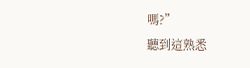嗎?”
聽到這熟悉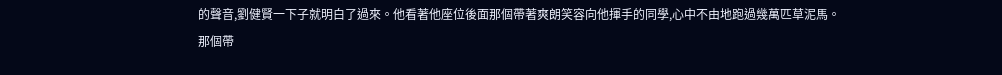的聲音,劉健賢一下子就明白了過來。他看著他座位後面那個帶著爽朗笑容向他揮手的同學,心中不由地跑過幾萬匹草泥馬。
那個帶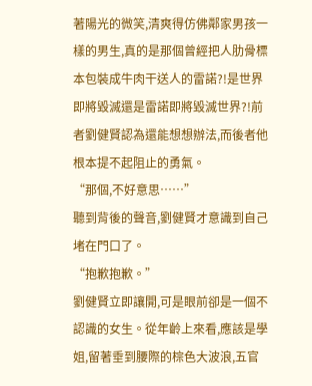著陽光的微笑,清爽得仿佛鄰家男孩一樣的男生,真的是那個曾經把人肋骨標本包裝成牛肉干送人的雷諾?!是世界即將毀滅還是雷諾即將毀滅世界?!前者劉健賢認為還能想想辦法,而後者他根本提不起阻止的勇氣。
“那個,不好意思……”
聽到背後的聲音,劉健賢才意識到自己堵在門口了。
“抱歉抱歉。”
劉健賢立即讓開,可是眼前卻是一個不認識的女生。從年齡上來看,應該是學姐,留著垂到腰際的棕色大波浪,五官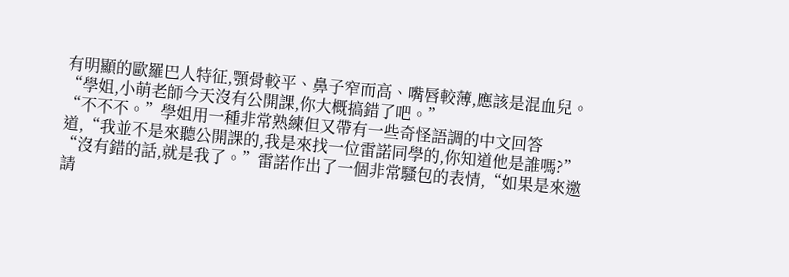有明顯的歐羅巴人特征,顎骨較平、鼻子窄而高、嘴唇較薄,應該是混血兒。
“學姐,小萌老師今天沒有公開課,你大概搞錯了吧。”
“不不不。”學姐用一種非常熟練但又帶有一些奇怪語調的中文回答道,“我並不是來聽公開課的,我是來找一位雷諾同學的,你知道他是誰嗎?”
“沒有錯的話,就是我了。”雷諾作出了一個非常騷包的表情,“如果是來邀請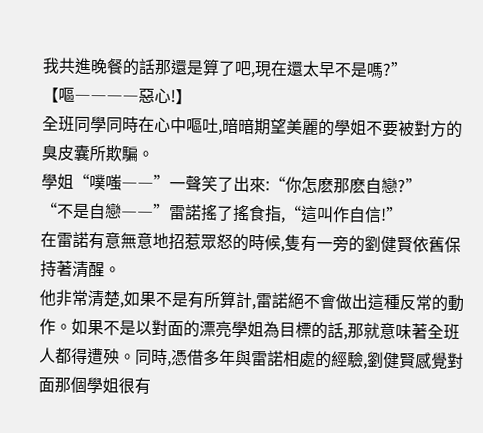我共進晚餐的話那還是算了吧,現在還太早不是嗎?”
【嘔――――惡心!】
全班同學同時在心中嘔吐,暗暗期望美麗的學姐不要被對方的臭皮囊所欺騙。
學姐“噗嗤――”一聲笑了出來:“你怎麽那麽自戀?”
“不是自戀――”雷諾搖了搖食指,“這叫作自信!”
在雷諾有意無意地招惹眾怒的時候,隻有一旁的劉健賢依舊保持著清醒。
他非常清楚,如果不是有所算計,雷諾絕不會做出這種反常的動作。如果不是以對面的漂亮學姐為目標的話,那就意味著全班人都得遭殃。同時,憑借多年與雷諾相處的經驗,劉健賢感覺對面那個學姐很有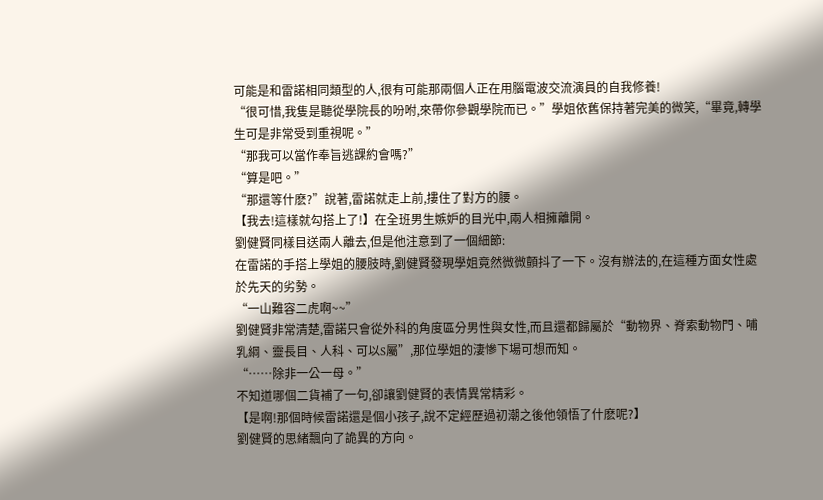可能是和雷諾相同類型的人,很有可能那兩個人正在用腦電波交流演員的自我修養!
“很可惜,我隻是聽從學院長的吩咐,來帶你參觀學院而已。”學姐依舊保持著完美的微笑,“畢竟,轉學生可是非常受到重視呢。”
“那我可以當作奉旨逃課約會嗎?”
“算是吧。”
“那還等什麽?”說著,雷諾就走上前,摟住了對方的腰。
【我去!這樣就勾搭上了!】在全班男生嫉妒的目光中,兩人相擁離開。
劉健賢同樣目送兩人離去,但是他注意到了一個細節:
在雷諾的手搭上學姐的腰肢時,劉健賢發現學姐竟然微微顫抖了一下。沒有辦法的,在這種方面女性處於先天的劣勢。
“一山難容二虎啊~~”
劉健賢非常清楚,雷諾只會從外科的角度區分男性與女性,而且還都歸屬於“動物界、脊索動物門、哺乳綱、靈長目、人科、可以S屬”,那位學姐的淒慘下場可想而知。
“……除非一公一母。”
不知道哪個二貨補了一句,卻讓劉健賢的表情異常精彩。
【是啊!那個時候雷諾還是個小孩子,說不定經歷過初潮之後他領悟了什麽呢?】
劉健賢的思緒飄向了詭異的方向。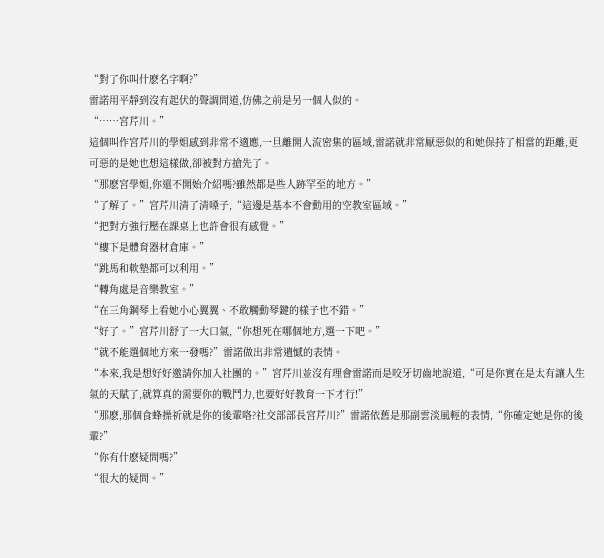“對了你叫什麽名字啊?”
雷諾用平靜到沒有起伏的聲調問道,仿佛之前是另一個人似的。
“……宮芹川。”
這個叫作宮芹川的學姐感到非常不適應,一旦離開人流密集的區域,雷諾就非常厭惡似的和她保持了相當的距離,更可惡的是她也想這樣做,卻被對方搶先了。
“那麽宮學姐,你還不開始介紹嗎?雖然都是些人跡罕至的地方。”
“了解了。”宮芹川清了清嗓子,“這邊是基本不會動用的空教室區域。”
“把對方強行壓在課桌上也許會很有感覺。”
“樓下是體育器材倉庫。”
“跳馬和軟墊都可以利用。”
“轉角處是音樂教室。”
“在三角鋼琴上看她小心翼翼、不敢觸動琴鍵的樣子也不錯。”
“好了。”宮芹川舒了一大口氣,“你想死在哪個地方,選一下吧。”
“就不能選個地方來一發嗎?”雷諾做出非常遺憾的表情。
“本來,我是想好好邀請你加入社團的。”宮芹川並沒有理會雷諾而是咬牙切齒地說道,“可是你實在是太有讓人生氣的天賦了,就算真的需要你的戰鬥力,也要好好教育一下才行!”
“那麽,那個食蜂操祈就是你的後輩咯?社交部部長宮芹川?”雷諾依舊是那副雲淡風輕的表情,“你確定她是你的後輩?”
“你有什麽疑問嗎?”
“很大的疑問。”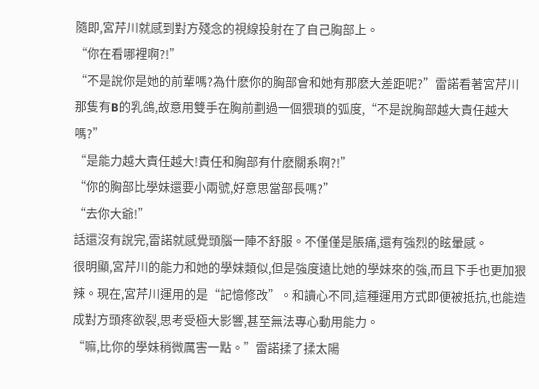隨即,宮芹川就感到對方殘念的視線投射在了自己胸部上。
“你在看哪裡啊?!”
“不是說你是她的前輩嗎?為什麽你的胸部會和她有那麽大差距呢?”雷諾看著宮芹川那隻有B的乳鴿,故意用雙手在胸前劃過一個猥瑣的弧度,“不是說胸部越大責任越大嗎?”
“是能力越大責任越大!責任和胸部有什麽關系啊?!”
“你的胸部比學妹還要小兩號,好意思當部長嗎?”
“去你大爺!”
話還沒有說完,雷諾就感覺頭腦一陣不舒服。不僅僅是脹痛,還有強烈的眩暈感。
很明顯,宮芹川的能力和她的學妹類似,但是強度遠比她的學妹來的強,而且下手也更加狠辣。現在,宮芹川運用的是“記憶修改”。和讀心不同,這種運用方式即便被抵抗,也能造成對方頭疼欲裂,思考受極大影響,甚至無法專心動用能力。
“嘛,比你的學妹稍微厲害一點。”雷諾揉了揉太陽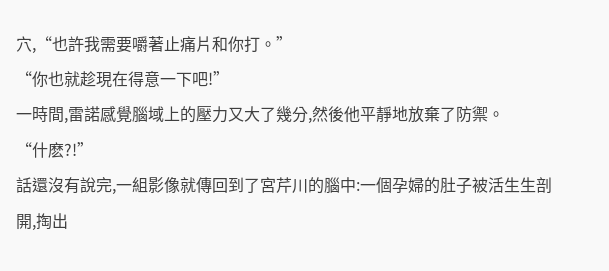穴,“也許我需要嚼著止痛片和你打。”
“你也就趁現在得意一下吧!”
一時間,雷諾感覺腦域上的壓力又大了幾分,然後他平靜地放棄了防禦。
“什麽?!”
話還沒有說完,一組影像就傳回到了宮芹川的腦中:一個孕婦的肚子被活生生剖開,掏出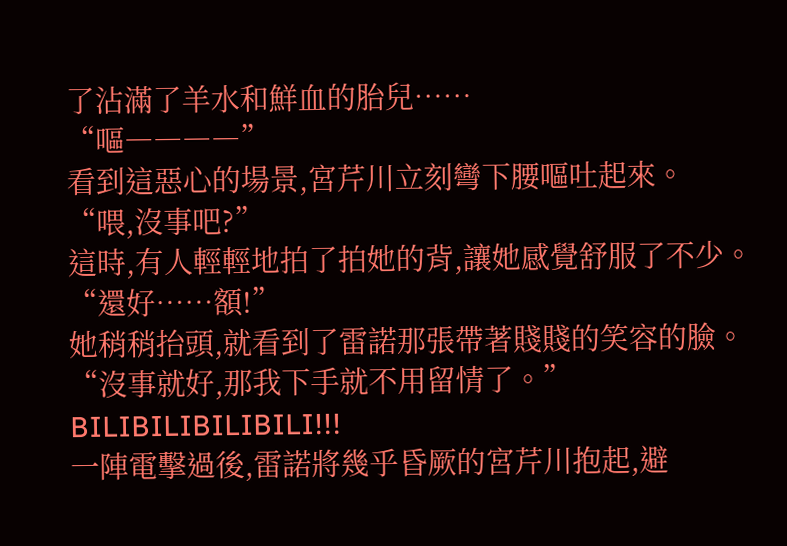了沾滿了羊水和鮮血的胎兒……
“嘔――――”
看到這惡心的場景,宮芹川立刻彎下腰嘔吐起來。
“喂,沒事吧?”
這時,有人輕輕地拍了拍她的背,讓她感覺舒服了不少。
“還好……額!”
她稍稍抬頭,就看到了雷諾那張帶著賤賤的笑容的臉。
“沒事就好,那我下手就不用留情了。”
BILIBILIBILIBILI!!!
一陣電擊過後,雷諾將幾乎昏厥的宮芹川抱起,避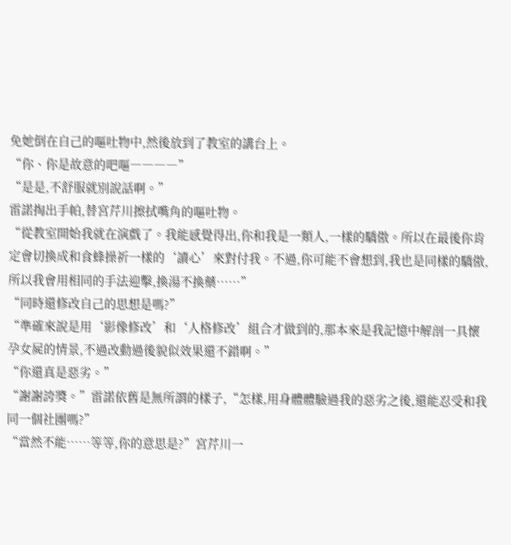免她倒在自己的嘔吐物中,然後放到了教室的講台上。
“你、你是故意的吧嘔――――”
“是是,不舒服就別說話啊。”
雷諾掏出手帕,替宮芹川擦拭嘴角的嘔吐物。
“從教室開始我就在演戲了。我能感覺得出,你和我是一類人,一樣的驕傲。所以在最後你肯定會切換成和食蜂操祈一樣的‘讀心’來對付我。不過,你可能不會想到,我也是同樣的驕傲,所以我會用相同的手法迎擊,換湯不換藥……”
“同時還修改自己的思想是嗎?”
“準確來說是用‘影像修改’和‘人格修改’組合才做到的,那本來是我記憶中解剖一具懷孕女屍的情景,不過改動過後貌似效果還不錯啊。”
“你還真是惡劣。”
“謝謝誇獎。”雷諾依舊是無所謂的樣子,“怎樣,用身體體驗過我的惡劣之後,還能忍受和我同一個社團嗎?”
“當然不能……等等,你的意思是?”宮芹川一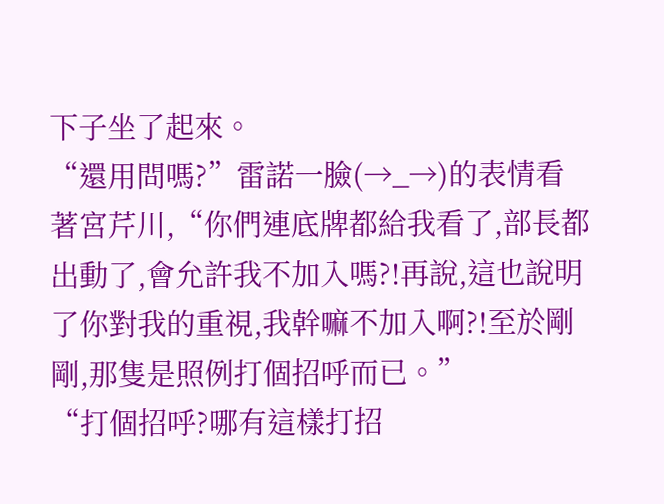下子坐了起來。
“還用問嗎?”雷諾一臉(→_→)的表情看著宮芹川,“你們連底牌都給我看了,部長都出動了,會允許我不加入嗎?!再說,這也說明了你對我的重視,我幹嘛不加入啊?!至於剛剛,那隻是照例打個招呼而已。”
“打個招呼?哪有這樣打招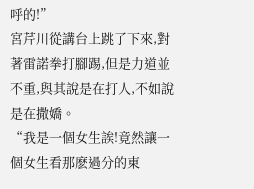呼的!”
宮芹川從講台上跳了下來,對著雷諾拳打腳踢,但是力道並不重,與其說是在打人,不如說是在撒嬌。
“我是一個女生誒!竟然讓一個女生看那麽過分的東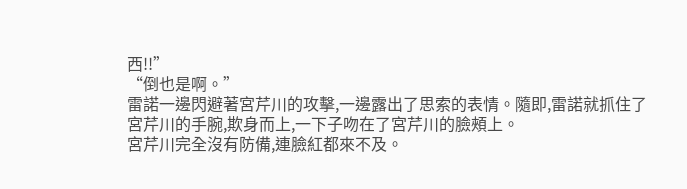西!!”
“倒也是啊。”
雷諾一邊閃避著宮芹川的攻擊,一邊露出了思索的表情。隨即,雷諾就抓住了宮芹川的手腕,欺身而上,一下子吻在了宮芹川的臉頰上。
宮芹川完全沒有防備,連臉紅都來不及。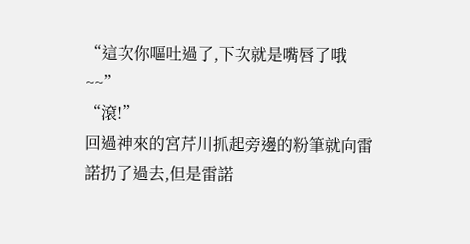“這次你嘔吐過了,下次就是嘴唇了哦~~”
“滾!”
回過神來的宮芹川抓起旁邊的粉筆就向雷諾扔了過去,但是雷諾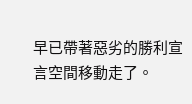早已帶著惡劣的勝利宣言空間移動走了。